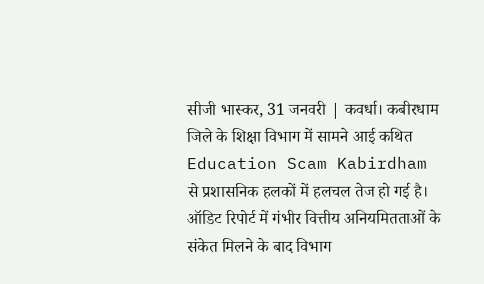सीजी भास्कर, 31 जनवरी | कवर्धा। कबीरधाम जिले के शिक्षा विभाग में सामने आई कथित Education Scam Kabirdham से प्रशासनिक हलकों में हलचल तेज हो गई है। ऑडिट रिपोर्ट में गंभीर वित्तीय अनियमितताओं के संकेत मिलने के बाद विभाग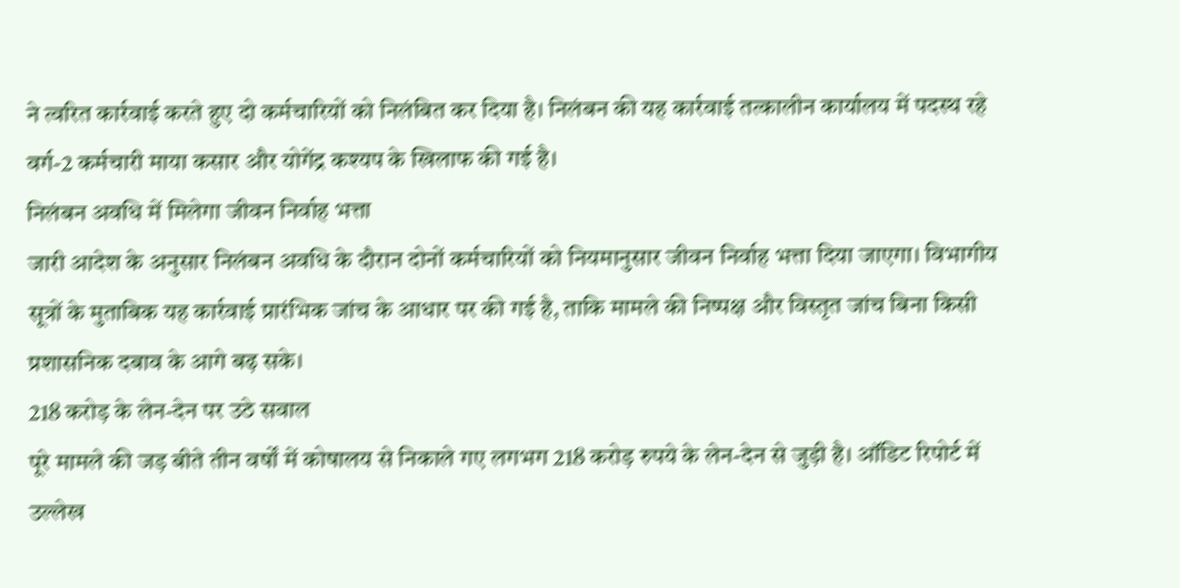ने त्वरित कार्रवाई करते हुए दो कर्मचारियों को निलंबित कर दिया है। निलंबन की यह कार्रवाई तत्कालीन कार्यालय में पदस्थ रहे वर्ग-2 कर्मचारी माया कसार और योगेंद्र कश्यप के खिलाफ की गई है।
निलंबन अवधि में मिलेगा जीवन निर्वाह भत्ता
जारी आदेश के अनुसार निलंबन अवधि के दौरान दोनों कर्मचारियों को नियमानुसार जीवन निर्वाह भत्ता दिया जाएगा। विभागीय सूत्रों के मुताबिक यह कार्रवाई प्रारंभिक जांच के आधार पर की गई है, ताकि मामले की निष्पक्ष और विस्तृत जांच बिना किसी प्रशासनिक दबाव के आगे बढ़ सके।
218 करोड़ के लेन-देन पर उठे सवाल
पूरे मामले की जड़ बीते तीन वर्षों में कोषालय से निकाले गए लगभग 218 करोड़ रुपये के लेन-देन से जुड़ी है। ऑडिट रिपोर्ट में उल्लेख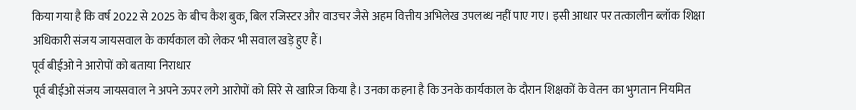किया गया है कि वर्ष 2022 से 2025 के बीच कैश बुक, बिल रजिस्टर और वाउचर जैसे अहम वित्तीय अभिलेख उपलब्ध नहीं पाए गए। इसी आधार पर तत्कालीन ब्लॉक शिक्षा अधिकारी संजय जायसवाल के कार्यकाल को लेकर भी सवाल खड़े हुए हैं।
पूर्व बीईओ ने आरोपों को बताया निराधार
पूर्व बीईओ संजय जायसवाल ने अपने ऊपर लगे आरोपों को सिरे से खारिज किया है। उनका कहना है कि उनके कार्यकाल के दौरान शिक्षकों के वेतन का भुगतान नियमित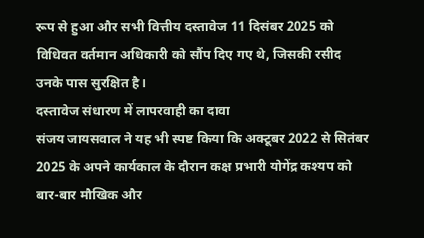रूप से हुआ और सभी वित्तीय दस्तावेज 11 दिसंबर 2025 को विधिवत वर्तमान अधिकारी को सौंप दिए गए थे, जिसकी रसीद उनके पास सुरक्षित है।
दस्तावेज संधारण में लापरवाही का दावा
संजय जायसवाल ने यह भी स्पष्ट किया कि अक्टूबर 2022 से सितंबर 2025 के अपने कार्यकाल के दौरान कक्ष प्रभारी योगेंद्र कश्यप को बार-बार मौखिक और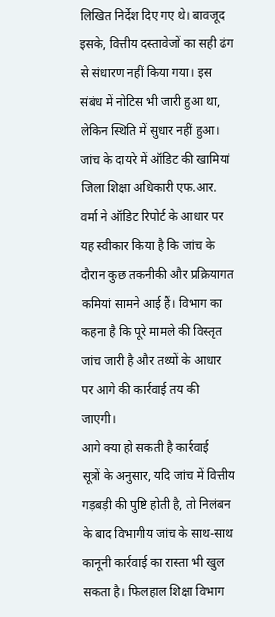लिखित निर्देश दिए गए थे। बावजूद इसके, वित्तीय दस्तावेजों का सही ढंग से संधारण नहीं किया गया। इस संबंध में नोटिस भी जारी हुआ था, लेकिन स्थिति में सुधार नहीं हुआ।
जांच के दायरे में ऑडिट की खामियां
जिला शिक्षा अधिकारी एफ.आर. वर्मा ने ऑडिट रिपोर्ट के आधार पर यह स्वीकार किया है कि जांच के दौरान कुछ तकनीकी और प्रक्रियागत कमियां सामने आई हैं। विभाग का कहना है कि पूरे मामले की विस्तृत जांच जारी है और तथ्यों के आधार पर आगे की कार्रवाई तय की जाएगी।
आगे क्या हो सकती है कार्रवाई
सूत्रों के अनुसार, यदि जांच में वित्तीय गड़बड़ी की पुष्टि होती है, तो निलंबन के बाद विभागीय जांच के साथ-साथ कानूनी कार्रवाई का रास्ता भी खुल सकता है। फिलहाल शिक्षा विभाग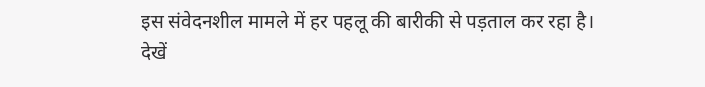इस संवेदनशील मामले में हर पहलू की बारीकी से पड़ताल कर रहा है।
देखें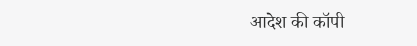आदेश की कॉपी